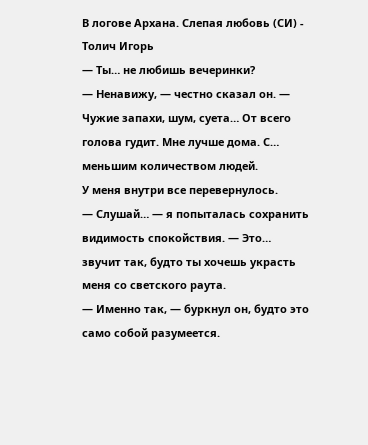В логове Архана. Слепая любовь (СИ) - Толич Игорь
— Ты… не любишь вечеринки?
— Ненавижу, — честно сказал он. — Чужие запахи, шум, суета… От всего голова гудит. Мне лучше дома. С… меньшим количеством людей.
У меня внутри все перевернулось.
— Слушай… — я попыталась сохранить видимость спокойствия. — Это… звучит так, будто ты хочешь украсть меня со светского раута.
— Именно так, — буркнул он, будто это само собой разумеется.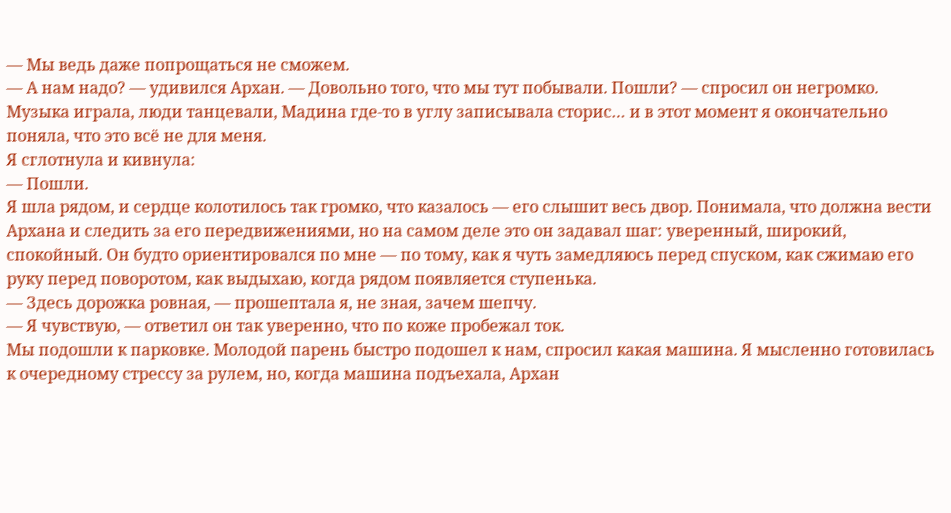— Мы ведь даже попрощаться не сможем.
— А нам надо? — удивился Архан. — Довольно того, что мы тут побывали. Пошли? — спросил он негромко.
Музыка играла, люди танцевали, Мадина где-то в углу записывала сторис… и в этот момент я окончательно поняла, что это всё не для меня.
Я сглотнула и кивнула:
— Пошли.
Я шла рядом, и сердце колотилось так громко, что казалось — его слышит весь двор. Понимала, что должна вести Архана и следить за его передвижениями, но на самом деле это он задавал шаг: уверенный, широкий, спокойный. Он будто ориентировался по мне — по тому, как я чуть замедляюсь перед спуском, как сжимаю его руку перед поворотом, как выдыхаю, когда рядом появляется ступенька.
— Здесь дорожка ровная, — прошептала я, не зная, зачем шепчу.
— Я чувствую, — ответил он так уверенно, что по коже пробежал ток.
Мы подошли к парковке. Молодой парень быстро подошел к нам, спросил какая машина. Я мысленно готовилась к очередному стрессу за рулем, но, когда машина подъехала, Архан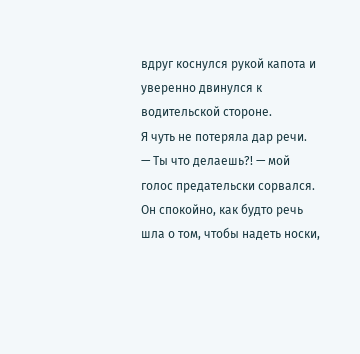вдруг коснулся рукой капота и уверенно двинулся к водительской стороне.
Я чуть не потеряла дар речи.
— Ты что делаешь?! — мой голос предательски сорвался.
Он спокойно, как будто речь шла о том, чтобы надеть носки,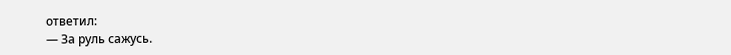ответил:
— За руль сажусь.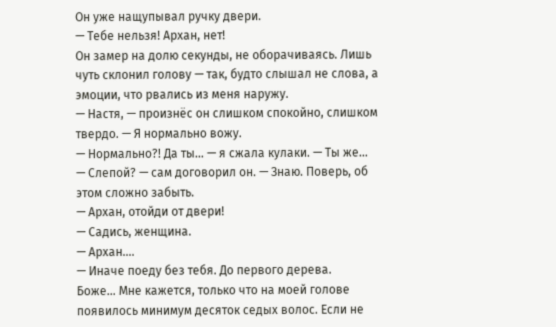Он уже нащупывал ручку двери.
— Тебе нельзя! Архан, нет!
Он замер на долю секунды, не оборачиваясь. Лишь чуть склонил голову — так, будто слышал не слова, а эмоции, что рвались из меня наружу.
— Настя, — произнёс он слишком спокойно, слишком твердо. — Я нормально вожу.
— Нормально?! Да ты… — я сжала кулаки. — Ты же…
— Слепой? — сам договорил он. — Знаю. Поверь, об этом сложно забыть.
— Архан, отойди от двери!
— Садись, женщина.
— Архан….
— Иначе поеду без тебя. До первого дерева.
Боже… Мне кажется, только что на моей голове появилось минимум десяток седых волос. Если не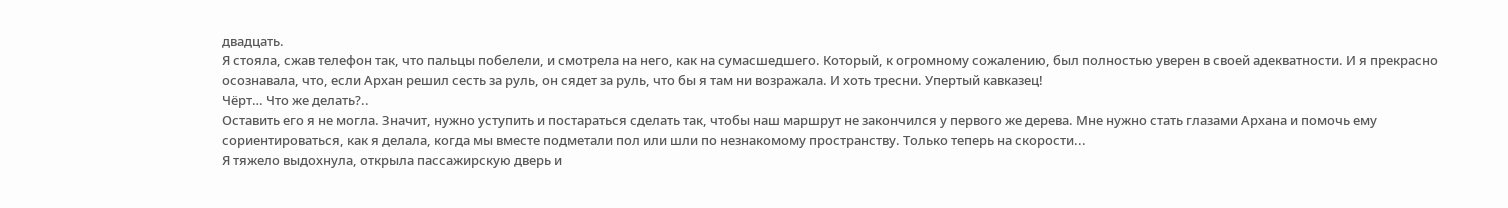двадцать.
Я стояла, сжав телефон так, что пальцы побелели, и смотрела на него, как на сумасшедшего. Который, к огромному сожалению, был полностью уверен в своей адекватности. И я прекрасно осознавала, что, если Архан решил сесть за руль, он сядет за руль, что бы я там ни возражала. И хоть тресни. Упертый кавказец!
Чёрт… Что же делать?..
Оставить его я не могла. Значит, нужно уступить и постараться сделать так, чтобы наш маршрут не закончился у первого же дерева. Мне нужно стать глазами Архана и помочь ему сориентироваться, как я делала, когда мы вместе подметали пол или шли по незнакомому пространству. Только теперь на скорости...
Я тяжело выдохнула, открыла пассажирскую дверь и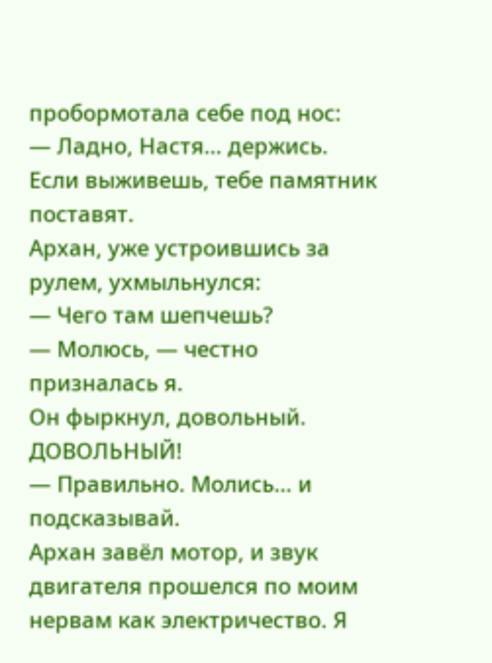пробормотала себе под нос:
— Ладно, Настя… держись. Если выживешь, тебе памятник поставят.
Архан, уже устроившись за рулем, ухмыльнулся:
— Чего там шепчешь?
— Молюсь, — честно призналась я.
Он фыркнул, довольный. ДОВОЛЬНЫЙ!
— Правильно. Молись… и подсказывай.
Архан завёл мотор, и звук двигателя прошелся по моим нервам как электричество. Я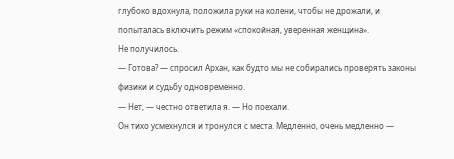глубоко вдохнула, положила руки на колени, чтобы не дрожали, и попыталась включить режим «спокойная, уверенная женщина».
Не получилось.
— Готова? — спросил Архан, как будто мы не собирались проверять законы физики и судьбу одновременно.
— Нет, — честно ответила я. — Но поехали.
Он тихо усмехнулся и тронулся с места. Медленно, очень медленно —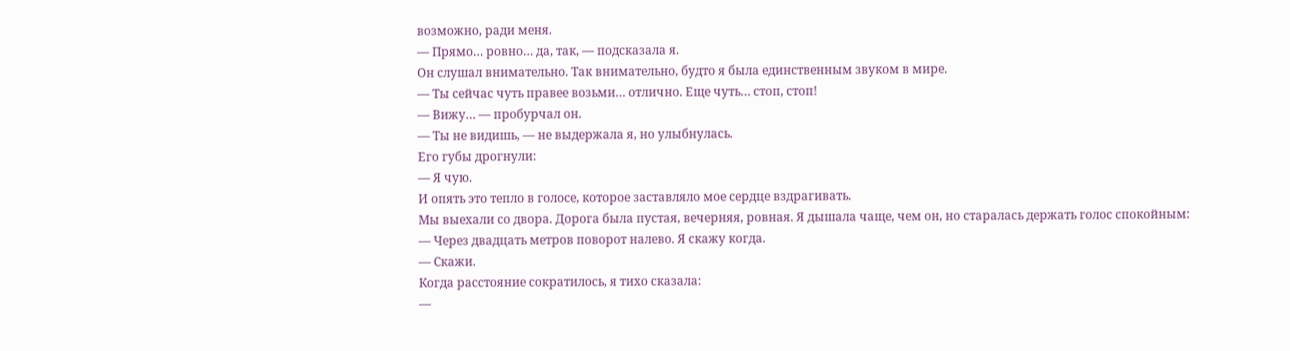возможно, ради меня.
— Прямо… ровно… да, так, — подсказала я.
Он слушал внимательно. Так внимательно, будто я была единственным звуком в мире.
— Ты сейчас чуть правее возьми… отлично. Еще чуть… стоп, стоп!
— Вижу… — пробурчал он.
— Ты не видишь, — не выдержала я, но улыбнулась.
Его губы дрогнули:
— Я чую.
И опять это тепло в голосе, которое заставляло мое сердце вздрагивать.
Мы выехали со двора. Дорога была пустая, вечерняя, ровная. Я дышала чаще, чем он, но старалась держать голос спокойным:
— Через двадцать метров поворот налево. Я скажу когда.
— Скажи.
Когда расстояние сократилось, я тихо сказала:
—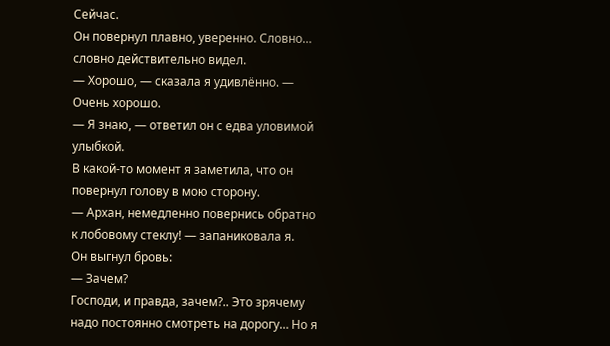Сейчас.
Он повернул плавно, уверенно. Словно… словно действительно видел.
— Хорошо, — сказала я удивлённо. — Очень хорошо.
— Я знаю, — ответил он с едва уловимой улыбкой.
В какой-то момент я заметила, что он повернул голову в мою сторону.
— Архан, немедленно повернись обратно к лобовому стеклу! — запаниковала я.
Он выгнул бровь:
— Зачем?
Господи, и правда, зачем?.. Это зрячему надо постоянно смотреть на дорогу… Но я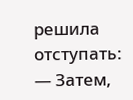решила отступать:
— Затем,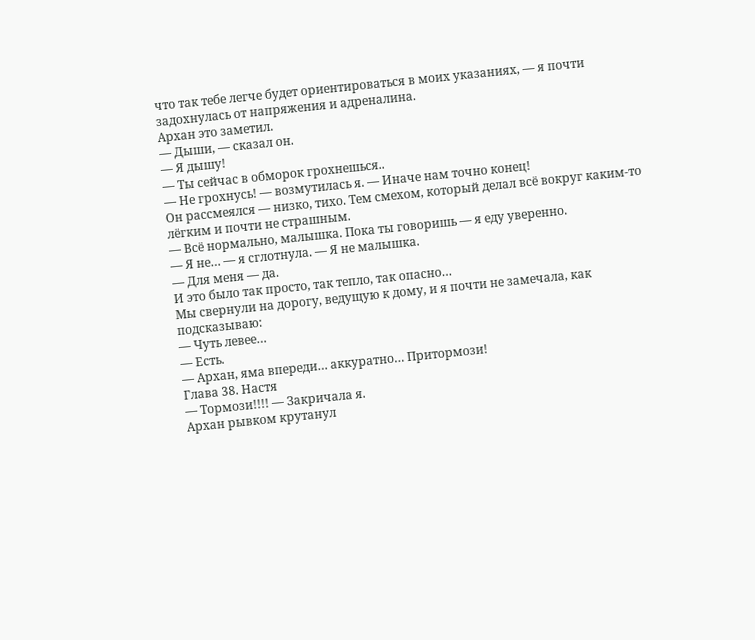что так тебе легче будет ориентироваться в моих указаниях, — я почти задохнулась от напряжения и адреналина.
Архан это заметил.
— Дыши, — сказал он.
— Я дышу!
— Ты сейчас в обморок грохнешься..
— Не грохнусь! — возмутилась я. — Иначе нам точно конец!
Он рассмеялся — низко, тихо. Тем смехом, который делал всё вокруг каким-то лёгким и почти не страшным.
— Всё нормально, малышка. Пока ты говоришь — я еду уверенно.
— Я не… — я сглотнула. — Я не малышка.
— Для меня — да.
И это было так просто, так тепло, так опасно…
Мы свернули на дорогу, ведущую к дому, и я почти не замечала, как подсказываю:
— Чуть левее…
— Есть.
— Архан, яма впереди… аккуратно… Притормози!
Глава 38. Настя
— Тормози!!!! — Закричала я.
Архан рывком крутанул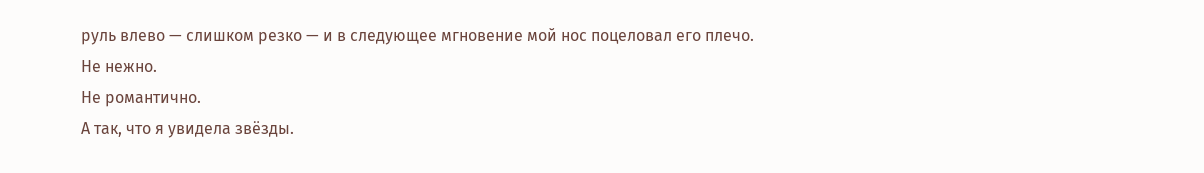руль влево — слишком резко — и в следующее мгновение мой нос поцеловал его плечо.
Не нежно.
Не романтично.
А так, что я увидела звёзды.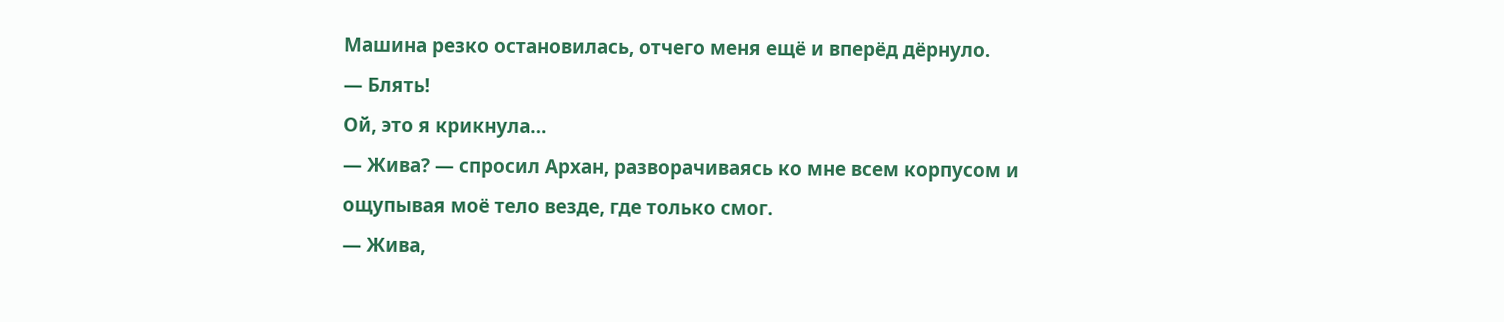Машина резко остановилась, отчего меня ещё и вперёд дёрнуло.
— Блять!
Ой, это я крикнула…
— Жива? — спросил Архан, разворачиваясь ко мне всем корпусом и ощупывая моё тело везде, где только смог.
— Жива,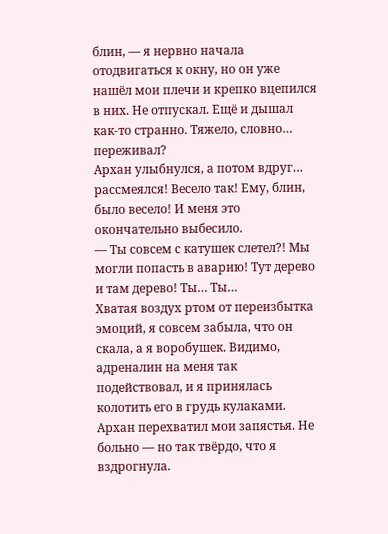блин, — я нервно начала отодвигаться к окну, но он уже нашёл мои плечи и крепко вцепился в них. Не отпускал. Ещё и дышал как-то странно. Тяжело, словно… переживал?
Архан улыбнулся, а потом вдруг… рассмеялся! Весело так! Ему, блин, было весело! И меня это окончательно выбесило.
— Ты совсем с катушек слетел?! Мы могли попасть в аварию! Тут дерево и там дерево! Ты… Ты…
Хватая воздух ртом от переизбытка эмоций, я совсем забыла, что он скала, а я воробушек. Видимо, адреналин на меня так подействовал, и я принялась колотить его в грудь кулаками.
Архан перехватил мои запястья. Не больно — но так твёрдо, что я вздрогнула.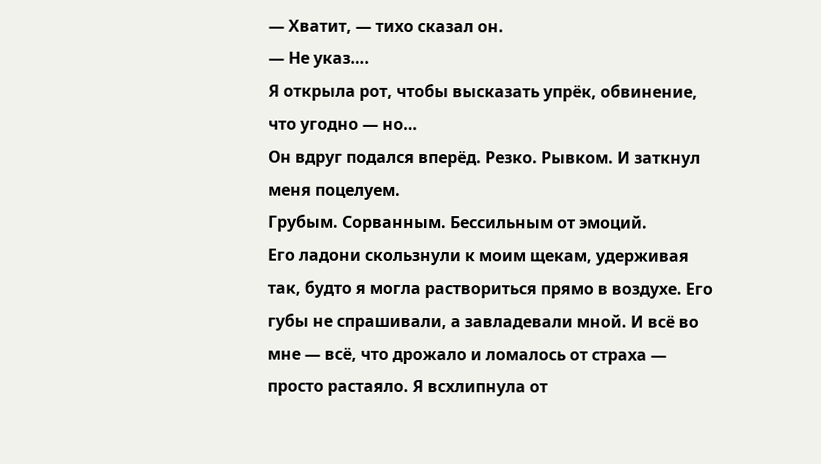— Хватит, — тихо сказал он.
— Не указ….
Я открыла рот, чтобы высказать упрёк, обвинение, что угодно — но…
Он вдруг подался вперёд. Резко. Рывком. И заткнул меня поцелуем.
Грубым. Сорванным. Бессильным от эмоций.
Его ладони скользнули к моим щекам, удерживая так, будто я могла раствориться прямо в воздухе. Его губы не спрашивали, а завладевали мной. И всё во мне — всё, что дрожало и ломалось от страха — просто растаяло. Я всхлипнула от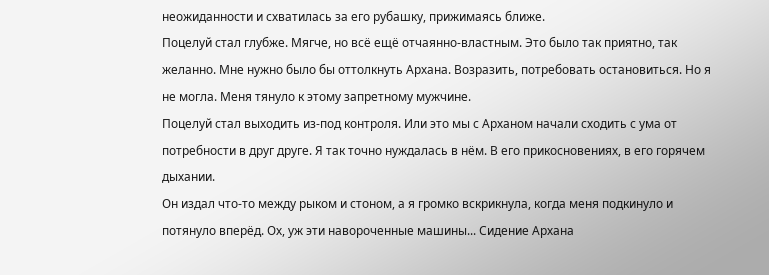неожиданности и схватилась за его рубашку, прижимаясь ближе.
Поцелуй стал глубже. Мягче, но всё ещё отчаянно-властным. Это было так приятно, так желанно. Мне нужно было бы оттолкнуть Архана. Возразить, потребовать остановиться. Но я не могла. Меня тянуло к этому запретному мужчине.
Поцелуй стал выходить из-под контроля. Или это мы с Арханом начали сходить с ума от потребности в друг друге. Я так точно нуждалась в нём. В его прикосновениях, в его горячем дыхании.
Он издал что-то между рыком и стоном, а я громко вскрикнула, когда меня подкинуло и потянуло вперёд. Ох, уж эти навороченные машины... Сидение Архана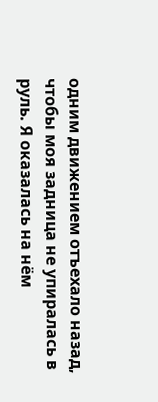одним движением отъехало назад, чтобы моя задница не упиралась в руль. Я оказалась на нём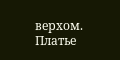верхом. Платье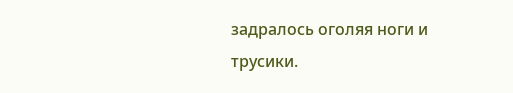задралось оголяя ноги и трусики.